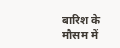बारिश के मौसम में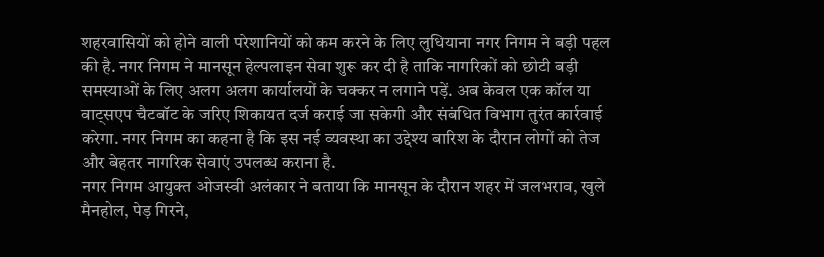शहरवासियों को होने वाली परेशानियों को कम करने के लिए लुधियाना नगर निगम ने बड़ी पहल की है. नगर निगम ने मानसून हेल्पलाइन सेवा शुरू कर दी है ताकि नागरिकों को छोटी बड़ी समस्याओं के लिए अलग अलग कार्यालयों के चक्कर न लगाने पड़ें. अब केवल एक कॉल या वाट्सएप चैटबॉट के जरिए शिकायत दर्ज कराई जा सकेगी और संबंधित विभाग तुरंत कार्रवाई करेगा. नगर निगम का कहना है कि इस नई व्यवस्था का उद्देश्य बारिश के दौरान लोगों को तेज और बेहतर नागरिक सेवाएं उपलब्ध कराना है.
नगर निगम आयुक्त ओजस्वी अलंकार ने बताया कि मानसून के दौरान शहर में जलभराव, खुले मैनहोल, पेड़ गिरने,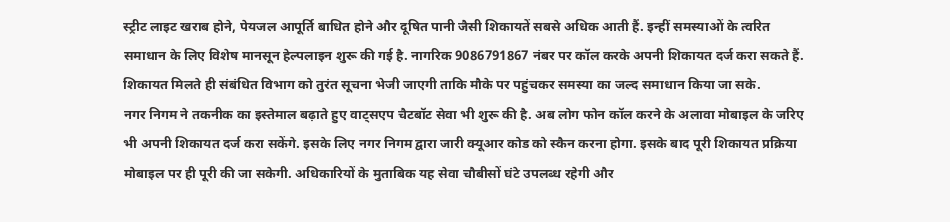स्ट्रीट लाइट खराब होने, पेयजल आपूर्ति बाधित होने और दूषित पानी जैसी शिकायतें सबसे अधिक आती हैं. इन्हीं समस्याओं के त्वरित समाधान के लिए विशेष मानसून हेल्पलाइन शुरू की गई है. नागरिक 9086791867 नंबर पर कॉल करके अपनी शिकायत दर्ज करा सकते हैं. शिकायत मिलते ही संबंधित विभाग को तुरंत सूचना भेजी जाएगी ताकि मौके पर पहुंचकर समस्या का जल्द समाधान किया जा सके.
नगर निगम ने तकनीक का इस्तेमाल बढ़ाते हुए वाट्सएप चैटबॉट सेवा भी शुरू की है. अब लोग फोन कॉल करने के अलावा मोबाइल के जरिए भी अपनी शिकायत दर्ज करा सकेंगे. इसके लिए नगर निगम द्वारा जारी क्यूआर कोड को स्कैन करना होगा. इसके बाद पूरी शिकायत प्रक्रिया मोबाइल पर ही पूरी की जा सकेगी. अधिकारियों के मुताबिक यह सेवा चौबीसों घंटे उपलब्ध रहेगी और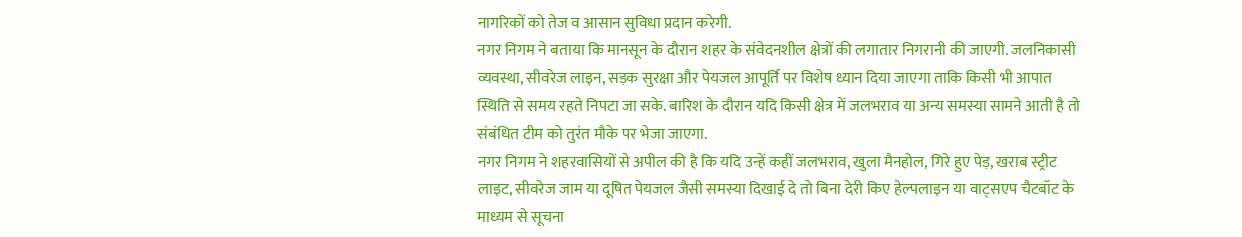नागरिकों को तेज व आसान सुविधा प्रदान करेगी.
नगर निगम ने बताया कि मानसून के दौरान शहर के संवेदनशील क्षेत्रों की लगातार निगरानी की जाएगी. जलनिकासी व्यवस्था, सीवरेज लाइन, सड़क सुरक्षा और पेयजल आपूर्ति पर विशेष ध्यान दिया जाएगा ताकि किसी भी आपात स्थिति से समय रहते निपटा जा सके. बारिश के दौरान यदि किसी क्षेत्र में जलभराव या अन्य समस्या सामने आती है तो संबंधित टीम को तुरंत मौके पर भेजा जाएगा.
नगर निगम ने शहरवासियों से अपील की है कि यदि उन्हें कहीं जलभराव, खुला मैनहोल, गिरे हुए पेड़, खराब स्ट्रीट लाइट, सीवरेज जाम या दूषित पेयजल जैसी समस्या दिखाई दे तो बिना देरी किए हेल्पलाइन या वाट्सएप चैटबॉट के माध्यम से सूचना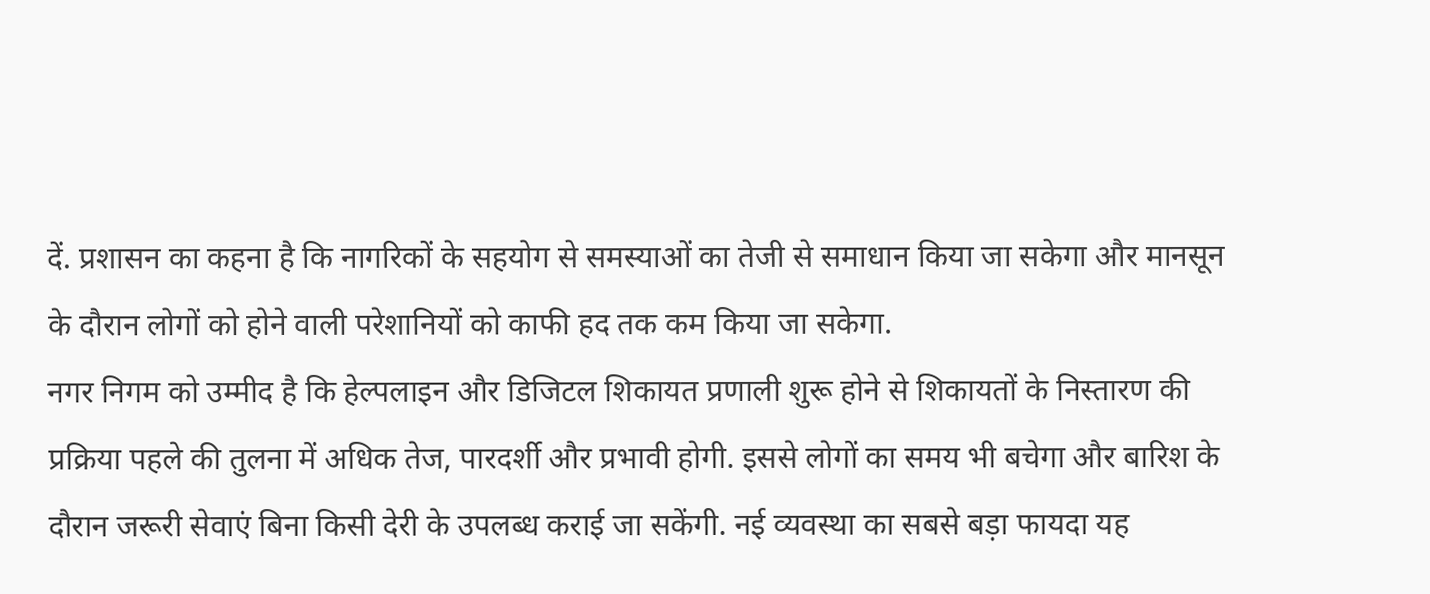दें. प्रशासन का कहना है कि नागरिकों के सहयोग से समस्याओं का तेजी से समाधान किया जा सकेगा और मानसून के दौरान लोगों को होने वाली परेशानियों को काफी हद तक कम किया जा सकेगा.
नगर निगम को उम्मीद है कि हेल्पलाइन और डिजिटल शिकायत प्रणाली शुरू होने से शिकायतों के निस्तारण की प्रक्रिया पहले की तुलना में अधिक तेज, पारदर्शी और प्रभावी होगी. इससे लोगों का समय भी बचेगा और बारिश के दौरान जरूरी सेवाएं बिना किसी देरी के उपलब्ध कराई जा सकेंगी. नई व्यवस्था का सबसे बड़ा फायदा यह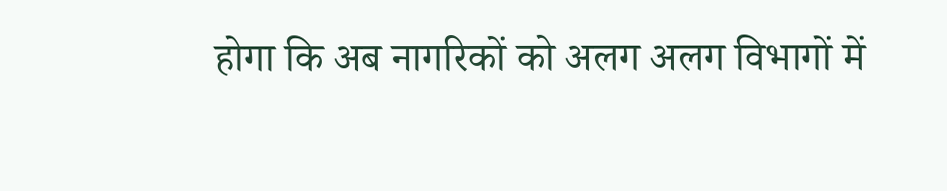होगा कि अब नागरिकों को अलग अलग विभागों में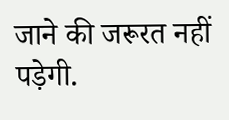जाने की जरूरत नहीं पड़ेगी.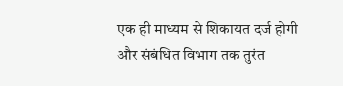एक ही माध्यम से शिकायत दर्ज होगी और संबंधित विभाग तक तुरंत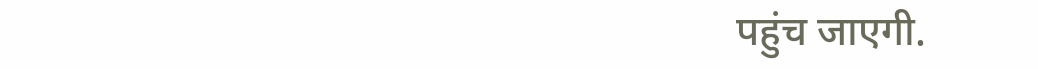पहुंच जाएगी.